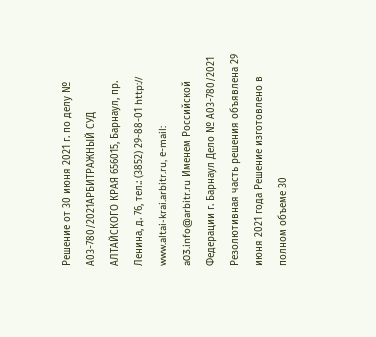Решение от 30 июня 2021 г. по делу № А03-780/2021АРБИТРАЖНЫЙ СУД АЛТАЙСКОГО КРАЯ 656015, Барнаул, пр. Ленина, д. 76, тел.: (3852) 29-88-01 http:// www.altai-krai.arbitr.ru, е-mail: a03.info@arbitr.ru Именем Российской Федерации г. Барнаул Дело № А03-780/2021 Резолютивная часть решения объявлена 29 июня 2021 года Решение изготовлено в полном объеме 30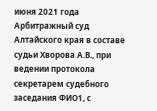июня 2021 года Арбитражный суд Алтайского края в составе судьи Хворова А.В., при ведении протокола секретарем судебного заседания ФИО1, с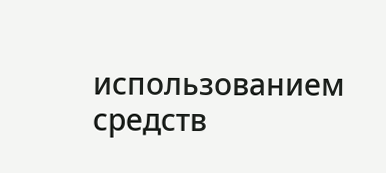использованием средств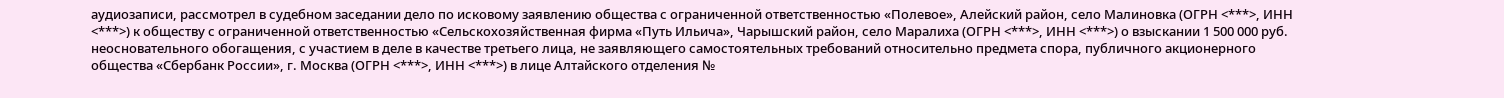аудиозаписи, рассмотрел в судебном заседании дело по исковому заявлению общества с ограниченной ответственностью «Полевое», Алейский район, село Малиновка (ОГРН <***>, ИНН <***>) к обществу с ограниченной ответственностью «Сельскохозяйственная фирма «Путь Ильича», Чарышский район, село Маралиха (ОГРН <***>, ИНН <***>) о взыскании 1 500 000 руб. неосновательного обогащения, с участием в деле в качестве третьего лица, не заявляющего самостоятельных требований относительно предмета спора, публичного акционерного общества «Сбербанк России», г. Москва (ОГРН <***>, ИНН <***>) в лице Алтайского отделения №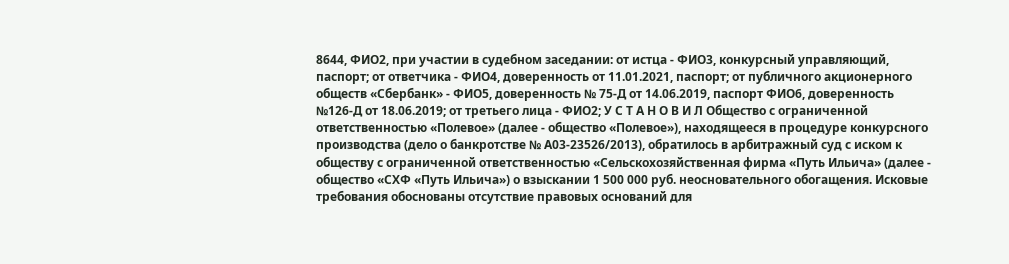8644, ФИО2, при участии в судебном заседании: от истца - ФИО3, конкурсный управляющий, паспорт; от ответчика - ФИО4, доверенность от 11.01.2021, паспорт; от публичного акционерного обществ «Сбербанк» - ФИО5, доверенность № 75-Д от 14.06.2019, паспорт ФИО6, доверенность №126-Д от 18.06.2019; от третьего лица - ФИО2; У С Т А Н О В И Л Общество с ограниченной ответственностью «Полевое» (далее - общество «Полевое»), находящееся в процедуре конкурсного производства (дело о банкротстве № А03-23526/2013), обратилось в арбитражный суд с иском к обществу с ограниченной ответственностью «Сельскохозяйственная фирма «Путь Ильича» (далее - общество «СХФ «Путь Ильича») о взыскании 1 500 000 руб. неосновательного обогащения. Исковые требования обоснованы отсутствие правовых оснований для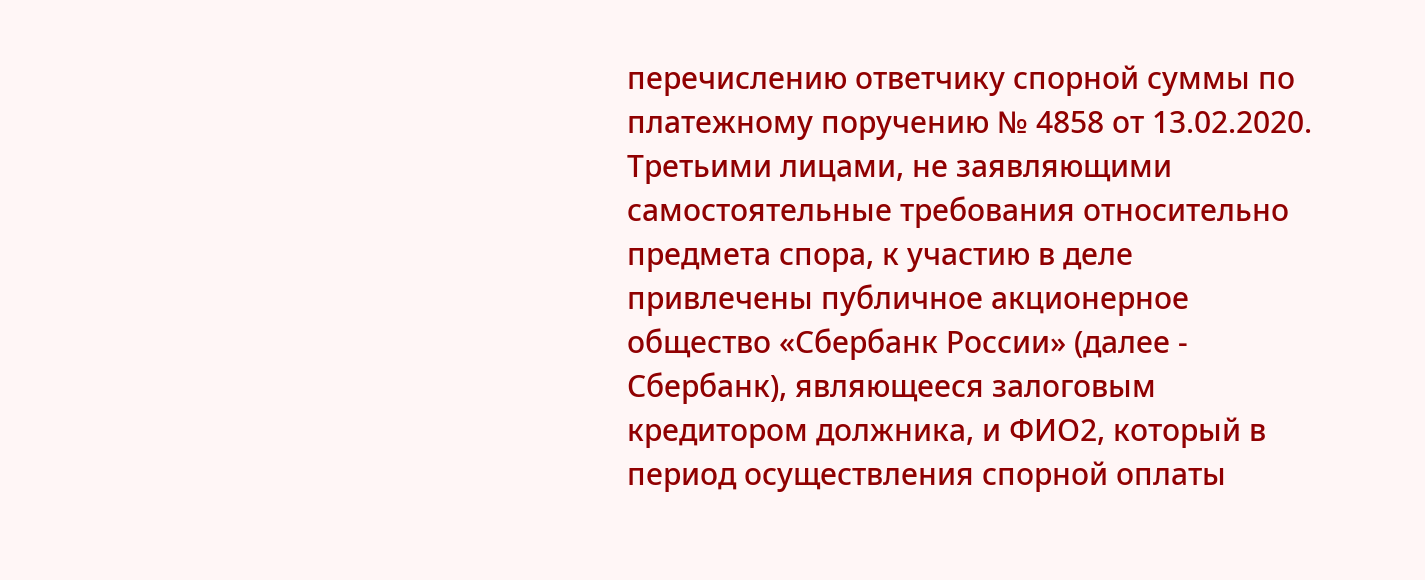перечислению ответчику спорной суммы по платежному поручению № 4858 от 13.02.2020. Третьими лицами, не заявляющими самостоятельные требования относительно предмета спора, к участию в деле привлечены публичное акционерное общество «Сбербанк России» (далее - Сбербанк), являющееся залоговым кредитором должника, и ФИО2, который в период осуществления спорной оплаты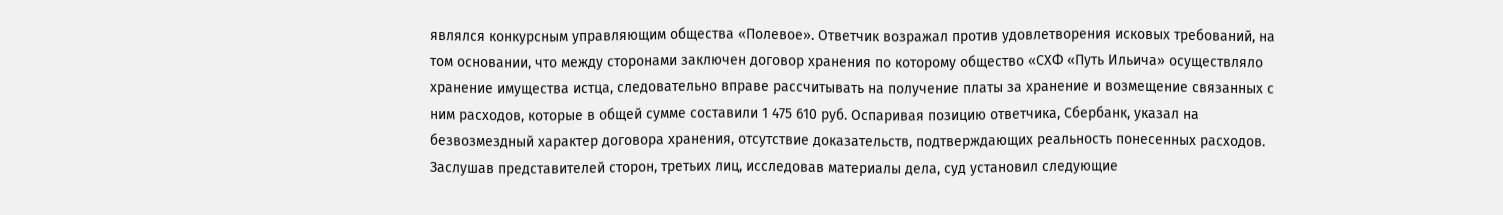являлся конкурсным управляющим общества «Полевое». Ответчик возражал против удовлетворения исковых требований, на том основании, что между сторонами заключен договор хранения по которому общество «СХФ «Путь Ильича» осуществляло хранение имущества истца, следовательно вправе рассчитывать на получение платы за хранение и возмещение связанных с ним расходов, которые в общей сумме составили 1 475 610 руб. Оспаривая позицию ответчика, Сбербанк, указал на безвозмездный характер договора хранения, отсутствие доказательств, подтверждающих реальность понесенных расходов. Заслушав представителей сторон, третьих лиц, исследовав материалы дела, суд установил следующие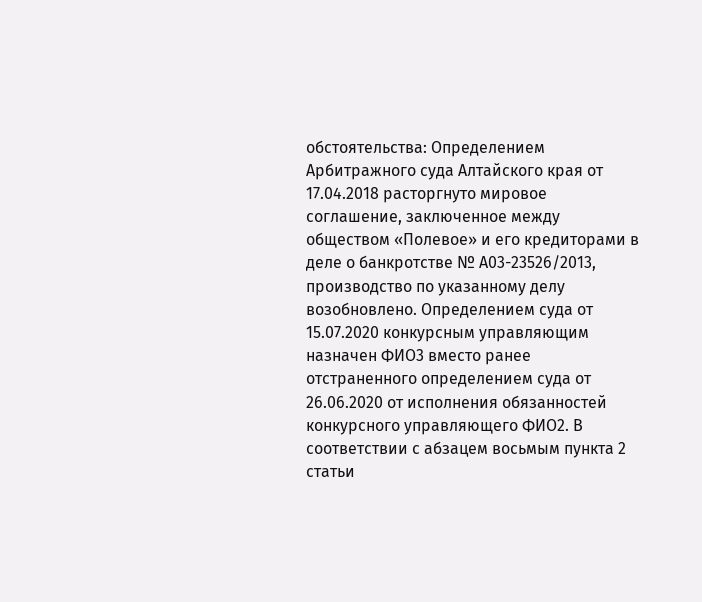обстоятельства: Определением Арбитражного суда Алтайского края от 17.04.2018 расторгнуто мировое соглашение, заключенное между обществом «Полевое» и его кредиторами в деле о банкротстве № А03-23526/2013, производство по указанному делу возобновлено. Определением суда от 15.07.2020 конкурсным управляющим назначен ФИО3 вместо ранее отстраненного определением суда от 26.06.2020 от исполнения обязанностей конкурсного управляющего ФИО2. В соответствии с абзацем восьмым пункта 2 статьи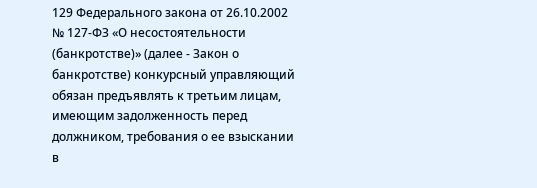129 Федерального закона от 26.10.2002 № 127-ФЗ «О несостоятельности (банкротстве)» (далее - Закон о банкротстве) конкурсный управляющий обязан предъявлять к третьим лицам, имеющим задолженность перед должником, требования о ее взыскании в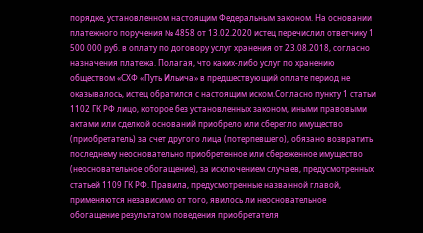порядке, установленном настоящим Федеральным законом. На основании платежного поручения № 4858 от 13.02.2020 истец перечислил ответчику 1 500 000 руб. в оплату по договору услуг хранения от 23.08.2018, согласно назначения платежа. Полагая, что каких-либо услуг по хранению обществом «СХФ «Путь Ильича» в предшествующий оплате период не оказывалось, истец обратился с настоящим иском.Согласно пункту 1 статьи 1102 ГК РФ лицо, которое без установленных законом, иными правовыми актами или сделкой оснований приобрело или сберегло имущество (приобретатель) за счет другого лица (потерпевшего), обязано возвратить последнему неосновательно приобретенное или сбереженное имущество (неосновательное обогащение), за исключением случаев, предусмотренных статьей 1109 ГК РФ. Правила, предусмотренные названной главой, применяются независимо от того, явилось ли неосновательное обогащение результатом поведения приобретателя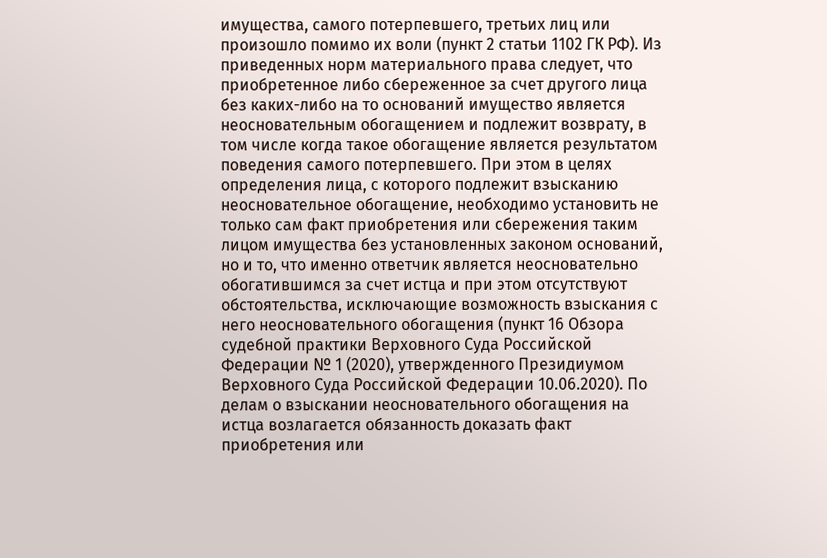имущества, самого потерпевшего, третьих лиц или произошло помимо их воли (пункт 2 статьи 1102 ГК РФ). Из приведенных норм материального права следует, что приобретенное либо сбереженное за счет другого лица без каких-либо на то оснований имущество является неосновательным обогащением и подлежит возврату, в том числе когда такое обогащение является результатом поведения самого потерпевшего. При этом в целях определения лица, с которого подлежит взысканию неосновательное обогащение, необходимо установить не только сам факт приобретения или сбережения таким лицом имущества без установленных законом оснований, но и то, что именно ответчик является неосновательно обогатившимся за счет истца и при этом отсутствуют обстоятельства, исключающие возможность взыскания с него неосновательного обогащения (пункт 16 Обзора судебной практики Верховного Суда Российской Федерации № 1 (2020), утвержденного Президиумом Верховного Суда Российской Федерации 10.06.2020). По делам о взыскании неосновательного обогащения на истца возлагается обязанность доказать факт приобретения или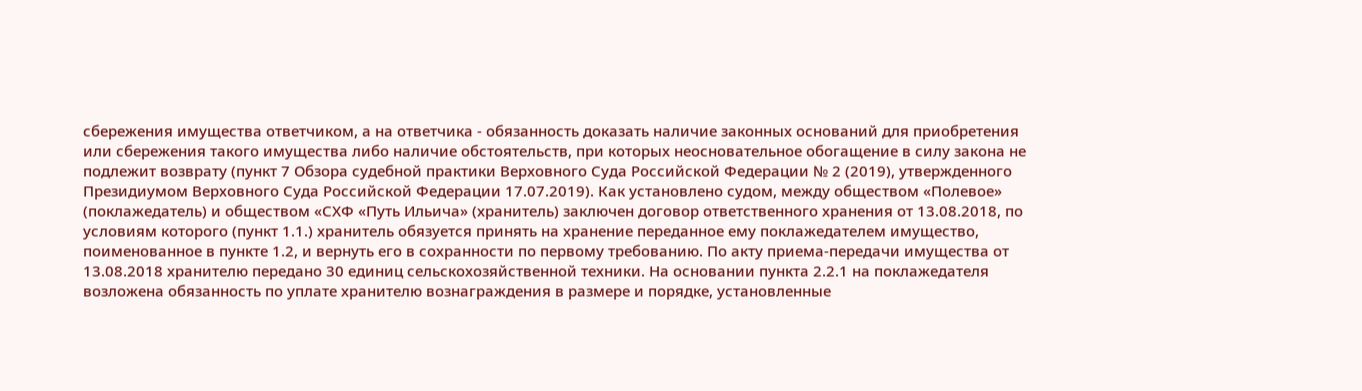сбережения имущества ответчиком, а на ответчика - обязанность доказать наличие законных оснований для приобретения или сбережения такого имущества либо наличие обстоятельств, при которых неосновательное обогащение в силу закона не подлежит возврату (пункт 7 Обзора судебной практики Верховного Суда Российской Федерации № 2 (2019), утвержденного Президиумом Верховного Суда Российской Федерации 17.07.2019). Как установлено судом, между обществом «Полевое» (поклажедатель) и обществом «СХФ «Путь Ильича» (хранитель) заключен договор ответственного хранения от 13.08.2018, по условиям которого (пункт 1.1.) хранитель обязуется принять на хранение переданное ему поклажедателем имущество, поименованное в пункте 1.2, и вернуть его в сохранности по первому требованию. По акту приема-передачи имущества от 13.08.2018 хранителю передано 30 единиц сельскохозяйственной техники. На основании пункта 2.2.1 на поклажедателя возложена обязанность по уплате хранителю вознаграждения в размере и порядке, установленные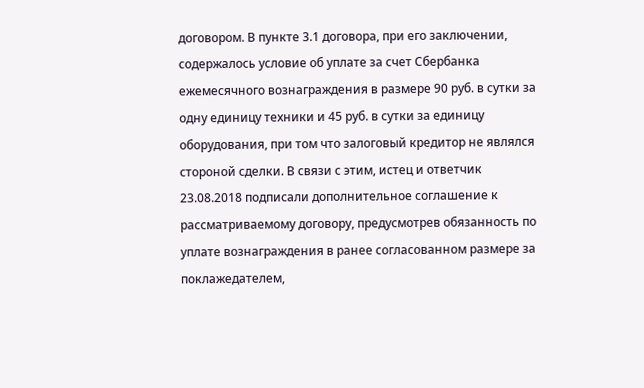договором. В пункте 3.1 договора, при его заключении, содержалось условие об уплате за счет Сбербанка ежемесячного вознаграждения в размере 90 руб. в сутки за одну единицу техники и 45 руб. в сутки за единицу оборудования, при том что залоговый кредитор не являлся стороной сделки. В связи с этим, истец и ответчик 23.08.2018 подписали дополнительное соглашение к рассматриваемому договору, предусмотрев обязанность по уплате вознаграждения в ранее согласованном размере за поклажедателем,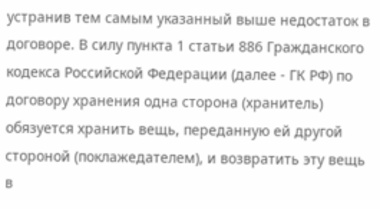устранив тем самым указанный выше недостаток в договоре. В силу пункта 1 статьи 886 Гражданского кодекса Российской Федерации (далее - ГК РФ) по договору хранения одна сторона (хранитель) обязуется хранить вещь, переданную ей другой стороной (поклажедателем), и возвратить эту вещь в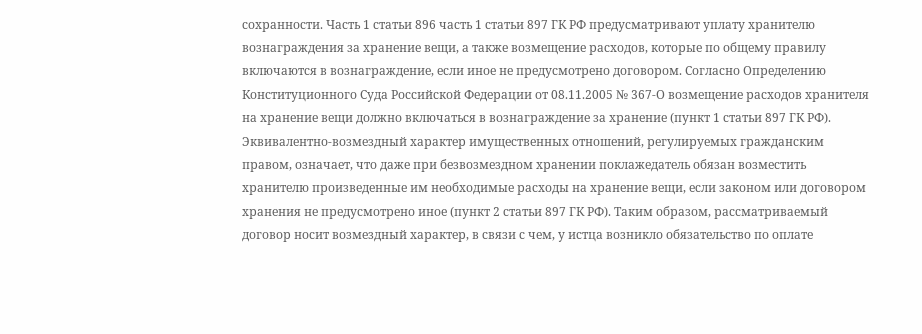сохранности. Часть 1 статьи 896 часть 1 статьи 897 ГК РФ предусматривают уплату хранителю вознаграждения за хранение вещи, а также возмещение расходов, которые по общему правилу включаются в вознаграждение, если иное не предусмотрено договором. Согласно Определению Конституционного Суда Российской Федерации от 08.11.2005 № 367-О возмещение расходов хранителя на хранение вещи должно включаться в вознаграждение за хранение (пункт 1 статьи 897 ГК РФ). Эквивалентно-возмездный характер имущественных отношений, регулируемых гражданским правом, означает, что даже при безвозмездном хранении поклажедатель обязан возместить хранителю произведенные им необходимые расходы на хранение вещи, если законом или договором хранения не предусмотрено иное (пункт 2 статьи 897 ГК РФ). Таким образом, рассматриваемый договор носит возмездный характер, в связи с чем, у истца возникло обязательство по оплате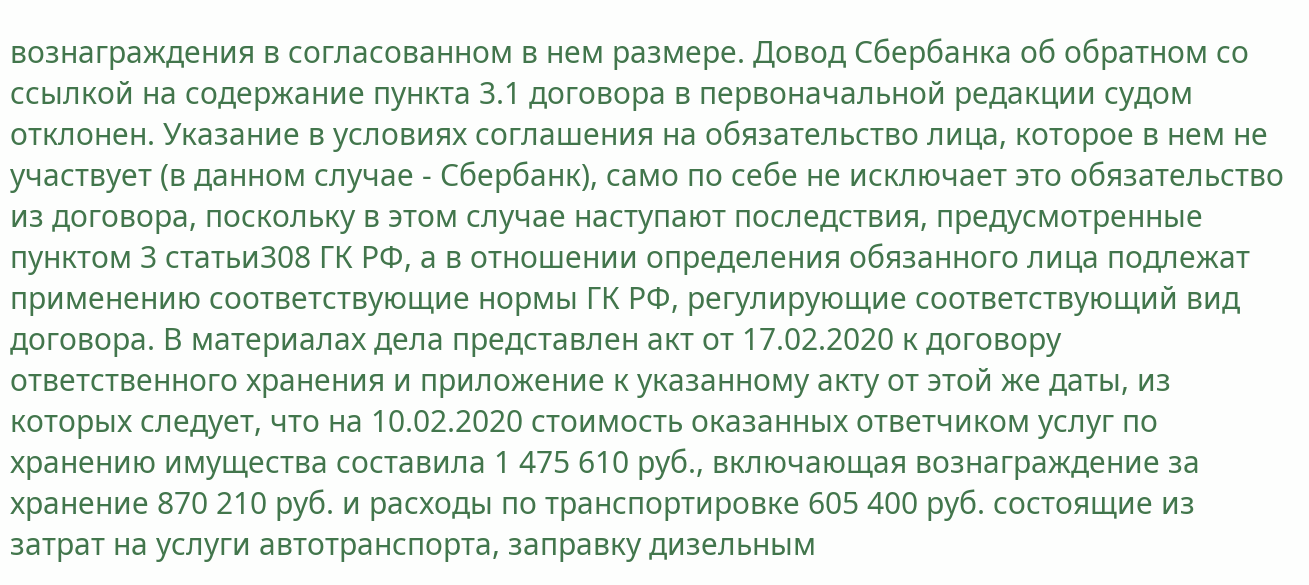вознаграждения в согласованном в нем размере. Довод Сбербанка об обратном со ссылкой на содержание пункта 3.1 договора в первоначальной редакции судом отклонен. Указание в условиях соглашения на обязательство лица, которое в нем не участвует (в данном случае - Сбербанк), само по себе не исключает это обязательство из договора, поскольку в этом случае наступают последствия, предусмотренные пунктом 3 статьи308 ГК РФ, а в отношении определения обязанного лица подлежат применению соответствующие нормы ГК РФ, регулирующие соответствующий вид договора. В материалах дела представлен акт от 17.02.2020 к договору ответственного хранения и приложение к указанному акту от этой же даты, из которых следует, что на 10.02.2020 стоимость оказанных ответчиком услуг по хранению имущества составила 1 475 610 руб., включающая вознаграждение за хранение 870 210 руб. и расходы по транспортировке 605 400 руб. состоящие из затрат на услуги автотранспорта, заправку дизельным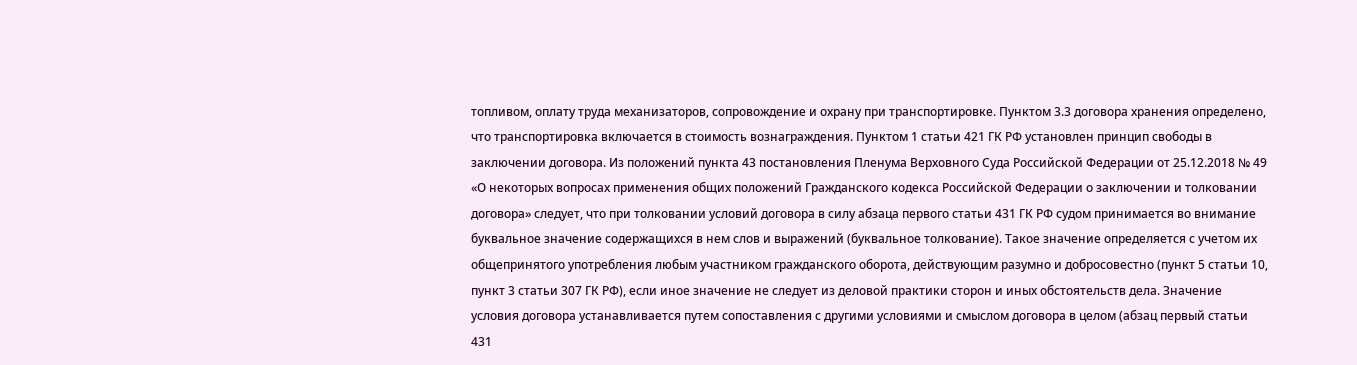топливом, оплату труда механизаторов, сопровождение и охрану при транспортировке. Пунктом 3.3 договора хранения определено, что транспортировка включается в стоимость вознаграждения. Пунктом 1 статьи 421 ГК РФ установлен принцип свободы в заключении договора. Из положений пункта 43 постановления Пленума Верховного Суда Российской Федерации от 25.12.2018 № 49 «О некоторых вопросах применения общих положений Гражданского кодекса Российской Федерации о заключении и толковании договора» следует, что при толковании условий договора в силу абзаца первого статьи 431 ГК РФ судом принимается во внимание буквальное значение содержащихся в нем слов и выражений (буквальное толкование). Такое значение определяется с учетом их общепринятого употребления любым участником гражданского оборота, действующим разумно и добросовестно (пункт 5 статьи 10, пункт 3 статьи 307 ГК РФ), если иное значение не следует из деловой практики сторон и иных обстоятельств дела. Значение условия договора устанавливается путем сопоставления с другими условиями и смыслом договора в целом (абзац первый статьи 431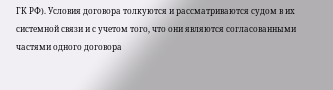ГК РФ). Условия договора толкуются и рассматриваются судом в их системной связи и с учетом того, что они являются согласованными частями одного договора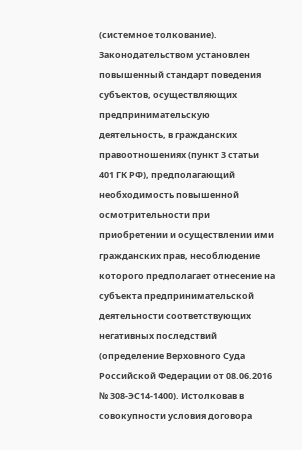(системное толкование). Законодательством установлен повышенный стандарт поведения субъектов, осуществляющих предпринимательскую деятельность, в гражданских правоотношениях (пункт 3 статьи 401 ГК РФ), предполагающий необходимость повышенной осмотрительности при приобретении и осуществлении ими гражданских прав, несоблюдение которого предполагает отнесение на субъекта предпринимательской деятельности соответствующих негативных последствий (определение Верховного Суда Российской Федерации от 08.06.2016 № 308-ЭС14-1400). Истолковав в совокупности условия договора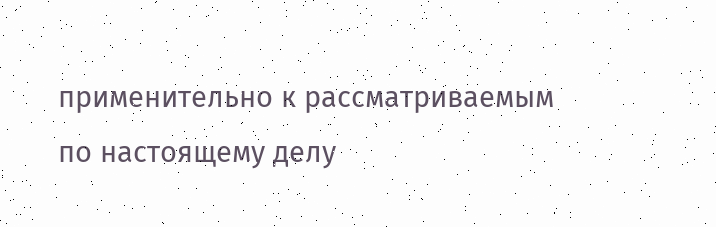применительно к рассматриваемым по настоящему делу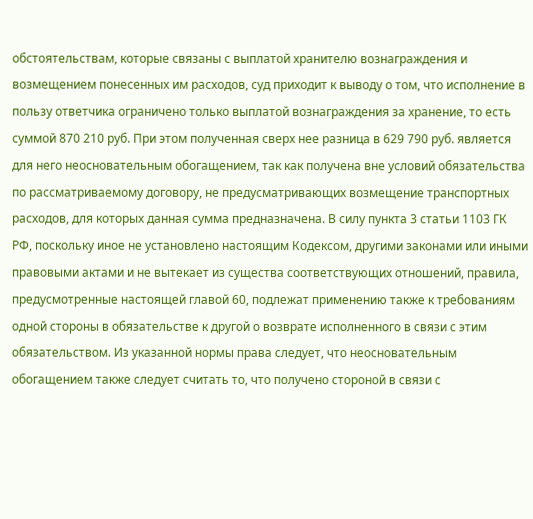обстоятельствам, которые связаны с выплатой хранителю вознаграждения и возмещением понесенных им расходов, суд приходит к выводу о том, что исполнение в пользу ответчика ограничено только выплатой вознаграждения за хранение, то есть суммой 870 210 руб. При этом полученная сверх нее разница в 629 790 руб. является для него неосновательным обогащением, так как получена вне условий обязательства по рассматриваемому договору, не предусматривающих возмещение транспортных расходов, для которых данная сумма предназначена. В силу пункта 3 статьи 1103 ГК РФ, поскольку иное не установлено настоящим Кодексом, другими законами или иными правовыми актами и не вытекает из существа соответствующих отношений, правила, предусмотренные настоящей главой 60, подлежат применению также к требованиям одной стороны в обязательстве к другой о возврате исполненного в связи с этим обязательством. Из указанной нормы права следует, что неосновательным обогащением также следует считать то, что получено стороной в связи с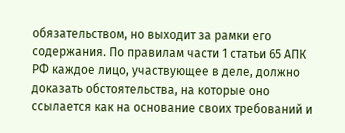обязательством, но выходит за рамки его содержания. По правилам части 1 статьи 65 АПК РФ каждое лицо, участвующее в деле, должно доказать обстоятельства, на которые оно ссылается как на основание своих требований и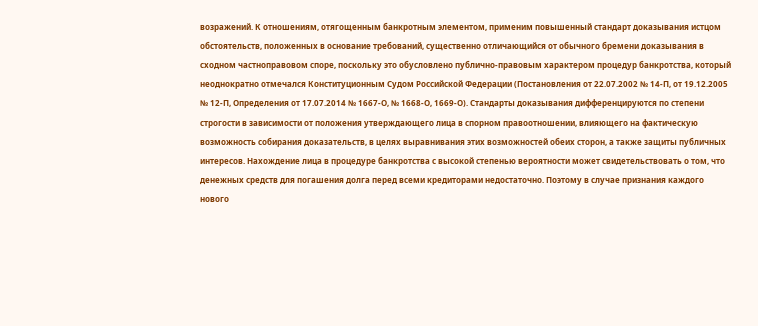возражений. К отношениям, отягощенным банкротным элементом, применим повышенный стандарт доказывания истцом обстоятельств, положенных в основание требований, существенно отличающийся от обычного бремени доказывания в сходном частноправовом споре, поскольку это обусловлено публично-правовым характером процедур банкротства, который неоднократно отмечался Конституционным Судом Российской Федерации (Постановления от 22.07.2002 № 14-П, от 19.12.2005 № 12-П, Определения от 17.07.2014 № 1667-О, № 1668-О, 1669-О). Стандарты доказывания дифференцируются по степени строгости в зависимости от положения утверждающего лица в спорном правоотношении, влияющего на фактическую возможность собирания доказательств, в целях выравнивания этих возможностей обеих сторон, а также защиты публичных интересов. Нахождение лица в процедуре банкротства с высокой степенью вероятности может свидетельствовать о том, что денежных средств для погашения долга перед всеми кредиторами недостаточно. Поэтому в случае признания каждого нового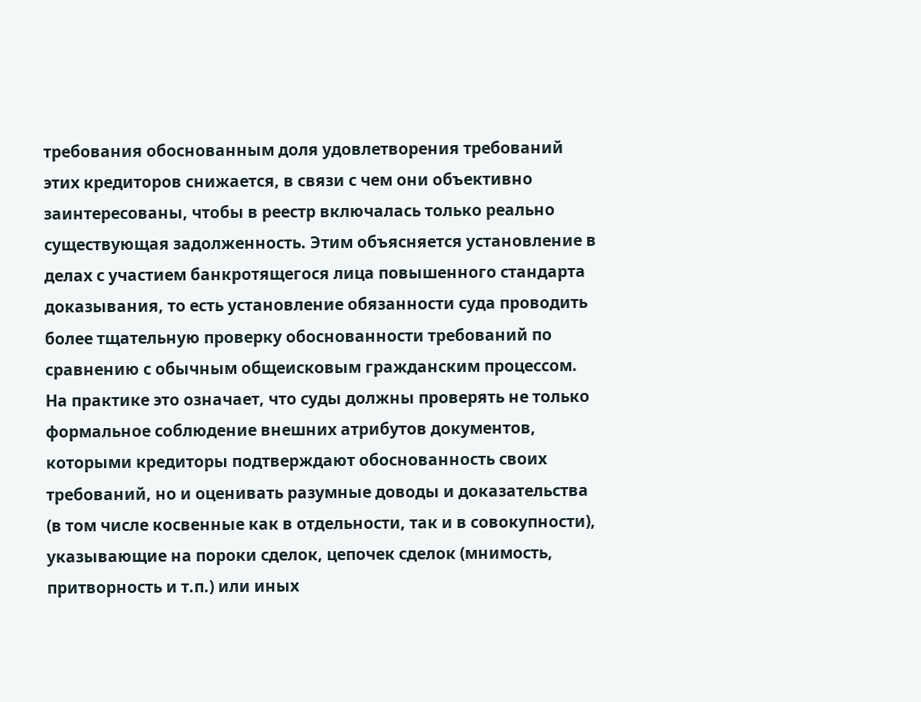требования обоснованным доля удовлетворения требований этих кредиторов снижается, в связи с чем они объективно заинтересованы, чтобы в реестр включалась только реально существующая задолженность. Этим объясняется установление в делах с участием банкротящегося лица повышенного стандарта доказывания, то есть установление обязанности суда проводить более тщательную проверку обоснованности требований по сравнению с обычным общеисковым гражданским процессом. На практике это означает, что суды должны проверять не только формальное соблюдение внешних атрибутов документов, которыми кредиторы подтверждают обоснованность своих требований, но и оценивать разумные доводы и доказательства (в том числе косвенные как в отдельности, так и в совокупности), указывающие на пороки сделок, цепочек сделок (мнимость, притворность и т.п.) или иных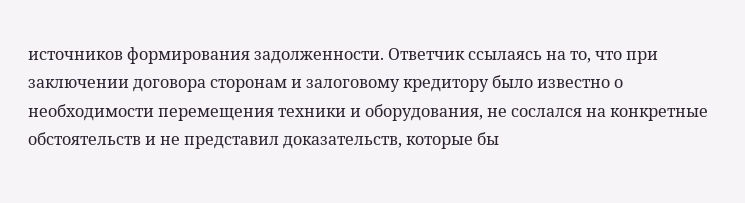источников формирования задолженности. Ответчик ссылаясь на то, что при заключении договора сторонам и залоговому кредитору было известно о необходимости перемещения техники и оборудования, не сослался на конкретные обстоятельств и не представил доказательств, которые бы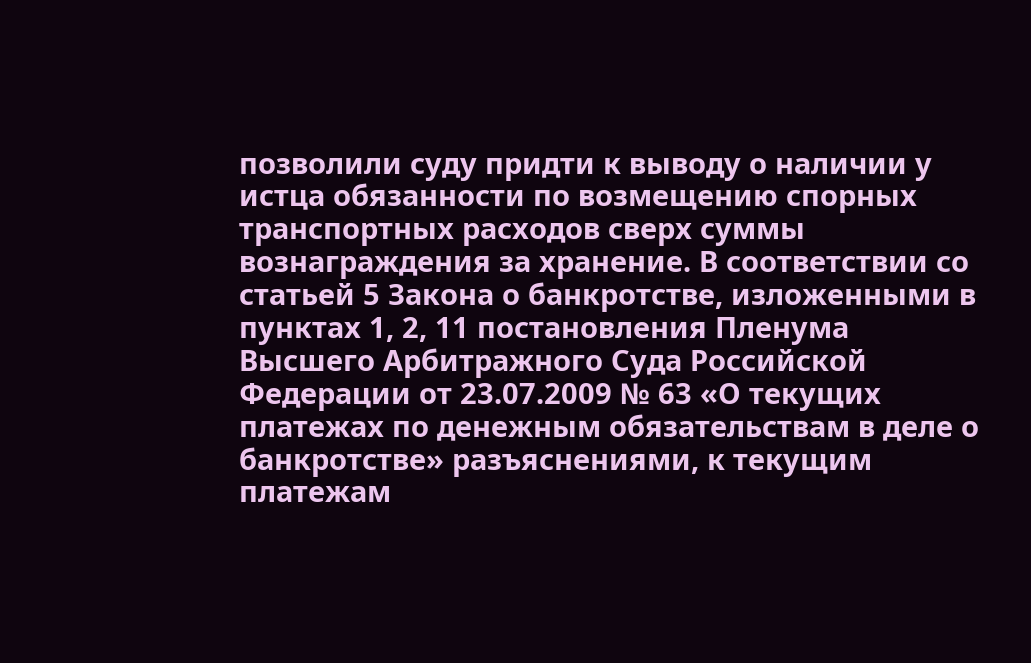позволили суду придти к выводу о наличии у истца обязанности по возмещению спорных транспортных расходов сверх суммы вознаграждения за хранение. В соответствии со статьей 5 Закона о банкротстве, изложенными в пунктах 1, 2, 11 постановления Пленума Высшего Арбитражного Суда Российской Федерации от 23.07.2009 № 63 «О текущих платежах по денежным обязательствам в деле о банкротстве» разъяснениями, к текущим платежам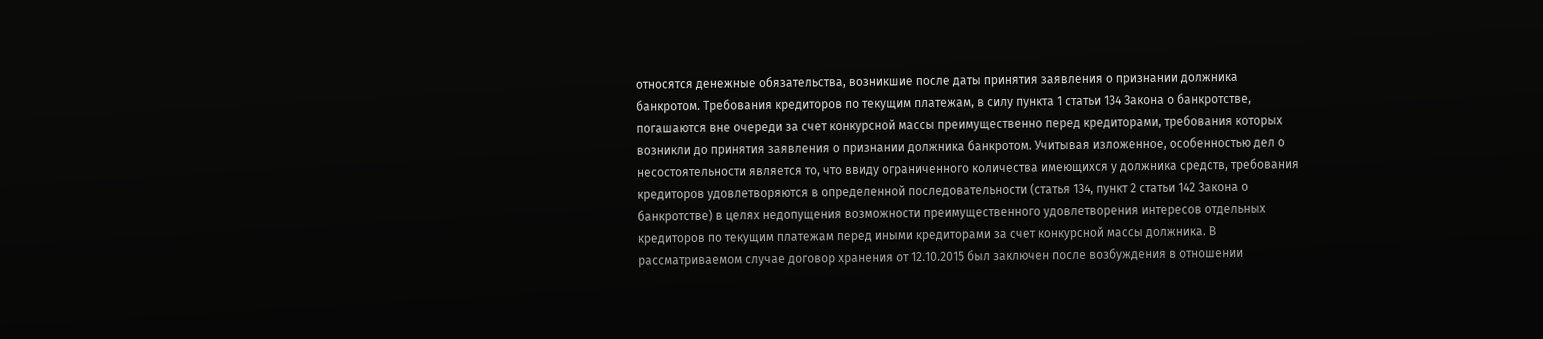относятся денежные обязательства, возникшие после даты принятия заявления о признании должника банкротом. Требования кредиторов по текущим платежам, в силу пункта 1 статьи 134 Закона о банкротстве, погашаются вне очереди за счет конкурсной массы преимущественно перед кредиторами, требования которых возникли до принятия заявления о признании должника банкротом. Учитывая изложенное, особенностью дел о несостоятельности является то, что ввиду ограниченного количества имеющихся у должника средств, требования кредиторов удовлетворяются в определенной последовательности (статья 134, пункт 2 статьи 142 Закона о банкротстве) в целях недопущения возможности преимущественного удовлетворения интересов отдельных кредиторов по текущим платежам перед иными кредиторами за счет конкурсной массы должника. В рассматриваемом случае договор хранения от 12.10.2015 был заключен после возбуждения в отношении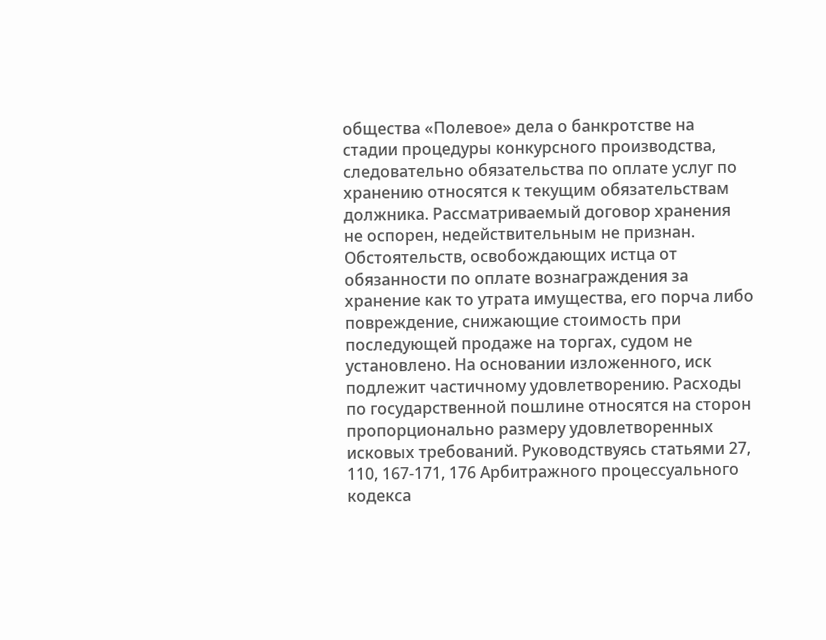общества «Полевое» дела о банкротстве на стадии процедуры конкурсного производства, следовательно обязательства по оплате услуг по хранению относятся к текущим обязательствам должника. Рассматриваемый договор хранения не оспорен, недействительным не признан. Обстоятельств, освобождающих истца от обязанности по оплате вознаграждения за хранение как то утрата имущества, его порча либо повреждение, снижающие стоимость при последующей продаже на торгах, судом не установлено. На основании изложенного, иск подлежит частичному удовлетворению. Расходы по государственной пошлине относятся на сторон пропорционально размеру удовлетворенных исковых требований. Руководствуясь статьями 27, 110, 167-171, 176 Арбитражного процессуального кодекса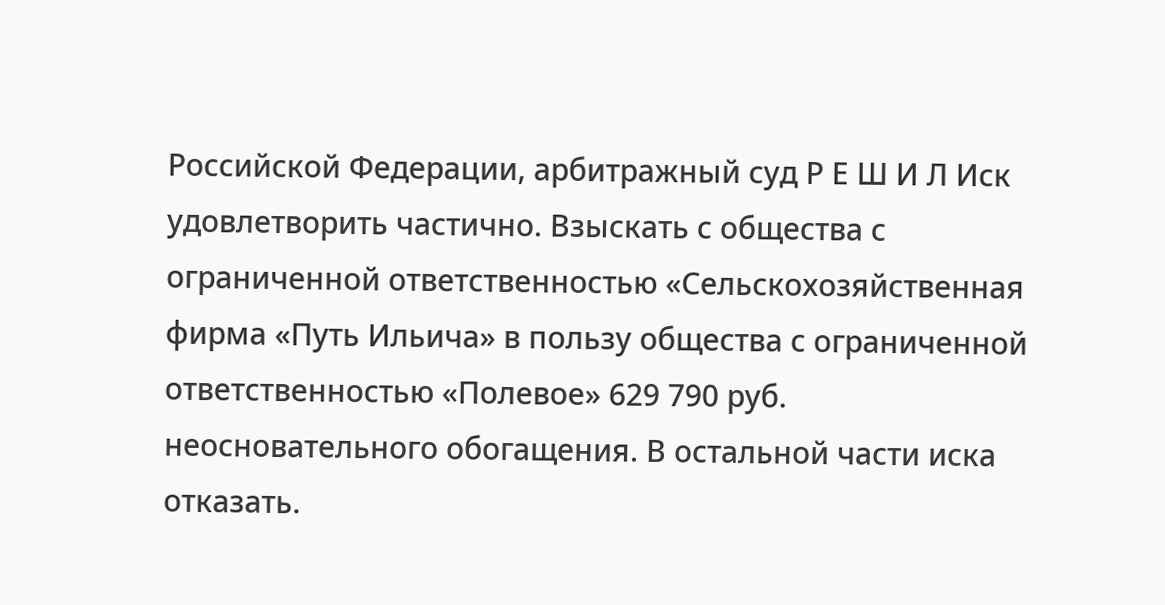Российской Федерации, арбитражный суд Р Е Ш И Л Иск удовлетворить частично. Взыскать с общества с ограниченной ответственностью «Сельскохозяйственная фирма «Путь Ильича» в пользу общества с ограниченной ответственностью «Полевое» 629 790 руб. неосновательного обогащения. В остальной части иска отказать.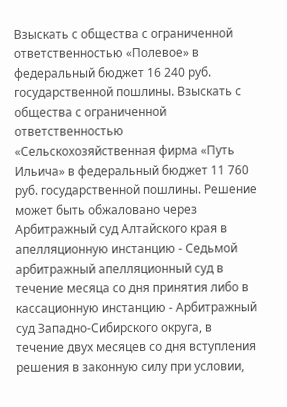Взыскать с общества с ограниченной ответственностью «Полевое» в федеральный бюджет 16 240 руб. государственной пошлины. Взыскать с общества с ограниченной ответственностью «Сельскохозяйственная фирма «Путь Ильича» в федеральный бюджет 11 760 руб. государственной пошлины. Решение может быть обжаловано через Арбитражный суд Алтайского края в апелляционную инстанцию - Седьмой арбитражный апелляционный суд в течение месяца со дня принятия либо в кассационную инстанцию - Арбитражный суд Западно-Сибирского округа, в течение двух месяцев со дня вступления решения в законную силу при условии,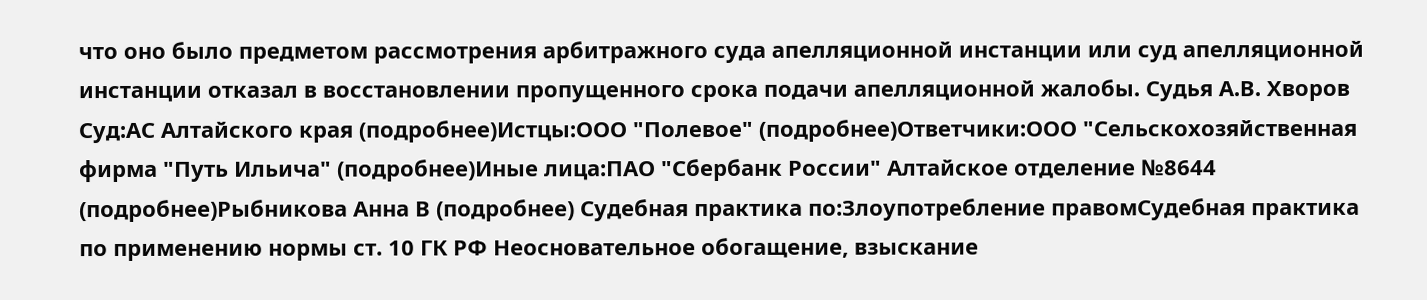что оно было предметом рассмотрения арбитражного суда апелляционной инстанции или суд апелляционной инстанции отказал в восстановлении пропущенного срока подачи апелляционной жалобы. Судья А.В. Хворов Суд:АС Алтайского края (подробнее)Истцы:ООО "Полевое" (подробнее)Ответчики:ООО "Сельскохозяйственная фирма "Путь Ильича" (подробнее)Иные лица:ПАО "Сбербанк России" Алтайское отделение №8644 (подробнее)Рыбникова Анна В (подробнее) Судебная практика по:Злоупотребление правомСудебная практика по применению нормы ст. 10 ГК РФ Неосновательное обогащение, взыскание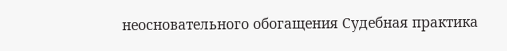неосновательного обогащения Судебная практика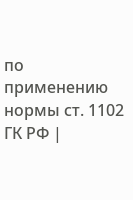по применению нормы ст. 1102 ГК РФ |